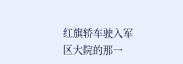红旗轿车驶入军区大院的那一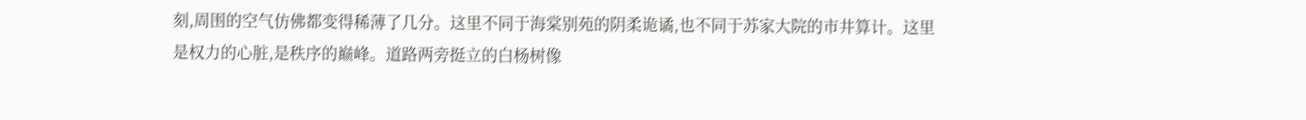刻,周围的空气仿佛都变得稀薄了几分。这里不同于海棠别苑的阴柔诡谲,也不同于苏家大院的市井算计。这里是权力的心脏,是秩序的巅峰。道路两旁挺立的白杨树像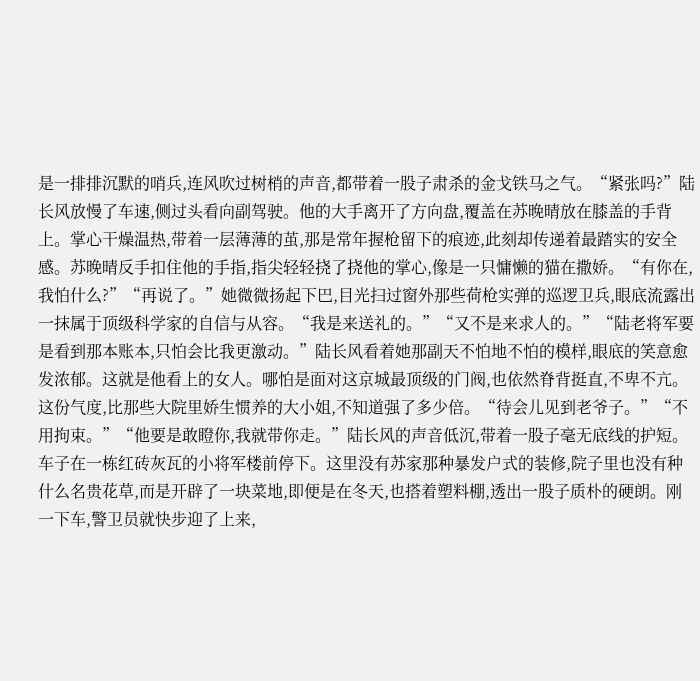是一排排沉默的哨兵,连风吹过树梢的声音,都带着一股子肃杀的金戈铁马之气。“紧张吗?”陆长风放慢了车速,侧过头看向副驾驶。他的大手离开了方向盘,覆盖在苏晚晴放在膝盖的手背上。掌心干燥温热,带着一层薄薄的茧,那是常年握枪留下的痕迹,此刻却传递着最踏实的安全感。苏晚晴反手扣住他的手指,指尖轻轻挠了挠他的掌心,像是一只慵懒的猫在撒娇。“有你在,我怕什么?”“再说了。”她微微扬起下巴,目光扫过窗外那些荷枪实弹的巡逻卫兵,眼底流露出一抹属于顶级科学家的自信与从容。“我是来送礼的。”“又不是来求人的。”“陆老将军要是看到那本账本,只怕会比我更激动。”陆长风看着她那副天不怕地不怕的模样,眼底的笑意愈发浓郁。这就是他看上的女人。哪怕是面对这京城最顶级的门阀,也依然脊背挺直,不卑不亢。这份气度,比那些大院里娇生惯养的大小姐,不知道强了多少倍。“待会儿见到老爷子。”“不用拘束。”“他要是敢瞪你,我就带你走。”陆长风的声音低沉,带着一股子毫无底线的护短。车子在一栋红砖灰瓦的小将军楼前停下。这里没有苏家那种暴发户式的装修,院子里也没有种什么名贵花草,而是开辟了一块菜地,即便是在冬天,也搭着塑料棚,透出一股子质朴的硬朗。刚一下车,警卫员就快步迎了上来,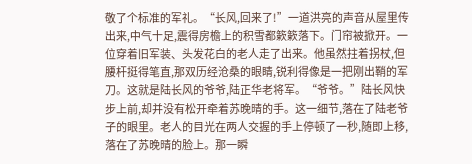敬了个标准的军礼。“长风,回来了!”一道洪亮的声音从屋里传出来,中气十足,震得房檐上的积雪都簌簌落下。门帘被掀开。一位穿着旧军装、头发花白的老人走了出来。他虽然拄着拐杖,但腰杆挺得笔直,那双历经沧桑的眼睛,锐利得像是一把刚出鞘的军刀。这就是陆长风的爷爷,陆正华老将军。“爷爷。”陆长风快步上前,却并没有松开牵着苏晚晴的手。这一细节,落在了陆老爷子的眼里。老人的目光在两人交握的手上停顿了一秒,随即上移,落在了苏晚晴的脸上。那一瞬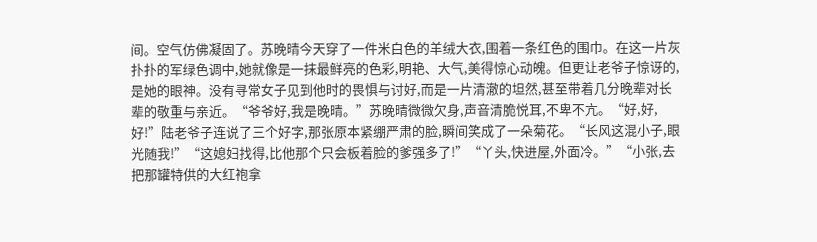间。空气仿佛凝固了。苏晚晴今天穿了一件米白色的羊绒大衣,围着一条红色的围巾。在这一片灰扑扑的军绿色调中,她就像是一抹最鲜亮的色彩,明艳、大气,美得惊心动魄。但更让老爷子惊讶的,是她的眼神。没有寻常女子见到他时的畏惧与讨好,而是一片清澈的坦然,甚至带着几分晚辈对长辈的敬重与亲近。“爷爷好,我是晚晴。”苏晚晴微微欠身,声音清脆悦耳,不卑不亢。“好,好,好!”陆老爷子连说了三个好字,那张原本紧绷严肃的脸,瞬间笑成了一朵菊花。“长风这混小子,眼光随我!”“这媳妇找得,比他那个只会板着脸的爹强多了!”“丫头,快进屋,外面冷。”“小张,去把那罐特供的大红袍拿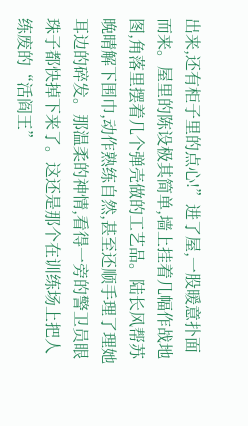出来,还有柜子里的点心!”进了屋,一股暖意扑面而来。屋里的陈设极其简单,墙上挂着几幅作战地图,角落里摆着几个弹壳做的工艺品。陆长风帮苏晚晴解下围巾,动作熟练自然,甚至还顺手理了理她耳边的碎发。那温柔的神情,看得一旁的警卫员眼珠子都快掉下来了。这还是那个在训练场上把人练废的“活阎王”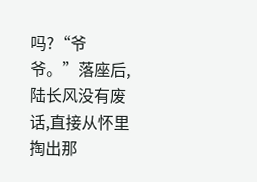吗?“爷爷。”落座后,陆长风没有废话,直接从怀里掏出那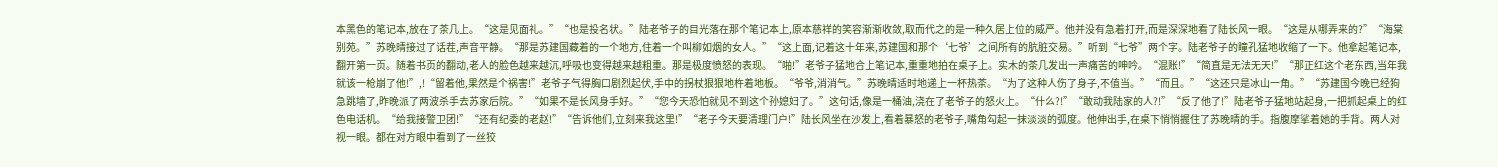本黑色的笔记本,放在了茶几上。“这是见面礼。”“也是投名状。”陆老爷子的目光落在那个笔记本上,原本慈祥的笑容渐渐收敛,取而代之的是一种久居上位的威严。他并没有急着打开,而是深深地看了陆长风一眼。“这是从哪弄来的?”“海棠别苑。”苏晚晴接过了话茬,声音平静。“那是苏建国藏着的一个地方,住着一个叫柳如烟的女人。”“这上面,记着这十年来,苏建国和那个‘七爷’之间所有的肮脏交易。”听到“七爷”两个字。陆老爷子的瞳孔猛地收缩了一下。他拿起笔记本,翻开第一页。随着书页的翻动,老人的脸色越来越沉,呼吸也变得越来越粗重。那是极度愤怒的表现。“啪!”老爷子猛地合上笔记本,重重地拍在桌子上。实木的茶几发出一声痛苦的呻吟。“混账!”“简直是无法无天!”“那正红这个老东西,当年我就该一枪崩了他!”,!“留着他,果然是个祸害!”老爷子气得胸口剧烈起伏,手中的拐杖狠狠地杵着地板。“爷爷,消消气。”苏晚晴适时地递上一杯热茶。“为了这种人伤了身子,不值当。”“而且。”“这还只是冰山一角。”“苏建国今晚已经狗急跳墙了,昨晚派了两波杀手去苏家后院。”“如果不是长风身手好。”“您今天恐怕就见不到这个孙媳妇了。”这句话,像是一桶油,浇在了老爷子的怒火上。“什么?!”“敢动我陆家的人?!”“反了他了!”陆老爷子猛地站起身,一把抓起桌上的红色电话机。“给我接警卫团!”“还有纪委的老赵!”“告诉他们,立刻来我这里!”“老子今天要清理门户!”陆长风坐在沙发上,看着暴怒的老爷子,嘴角勾起一抹淡淡的弧度。他伸出手,在桌下悄悄握住了苏晚晴的手。指腹摩挲着她的手背。两人对视一眼。都在对方眼中看到了一丝狡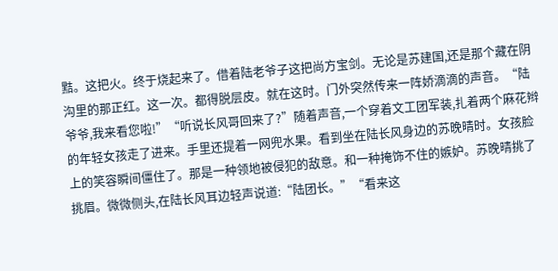黠。这把火。终于烧起来了。借着陆老爷子这把尚方宝剑。无论是苏建国,还是那个藏在阴沟里的那正红。这一次。都得脱层皮。就在这时。门外突然传来一阵娇滴滴的声音。“陆爷爷,我来看您啦!”“听说长风哥回来了?”随着声音,一个穿着文工团军装,扎着两个麻花辫的年轻女孩走了进来。手里还提着一网兜水果。看到坐在陆长风身边的苏晚晴时。女孩脸上的笑容瞬间僵住了。那是一种领地被侵犯的敌意。和一种掩饰不住的嫉妒。苏晚晴挑了挑眉。微微侧头,在陆长风耳边轻声说道:“陆团长。”“看来这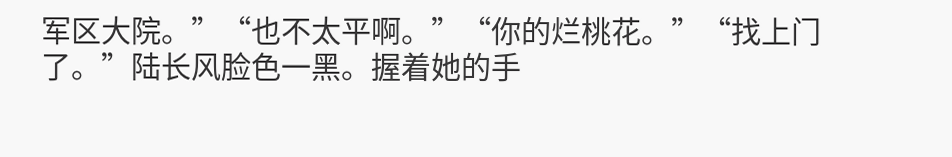军区大院。”“也不太平啊。”“你的烂桃花。”“找上门了。”陆长风脸色一黑。握着她的手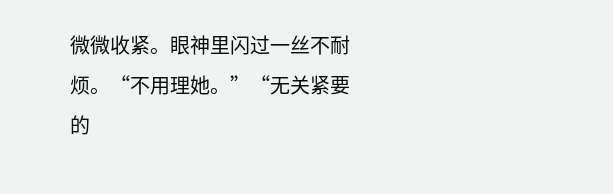微微收紧。眼神里闪过一丝不耐烦。“不用理她。”“无关紧要的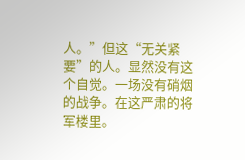人。”但这“无关紧要”的人。显然没有这个自觉。一场没有硝烟的战争。在这严肃的将军楼里。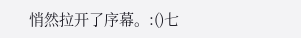悄然拉开了序幕。:()七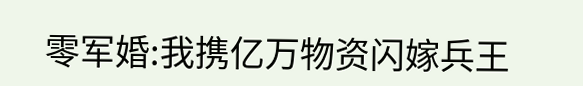零军婚:我携亿万物资闪嫁兵王